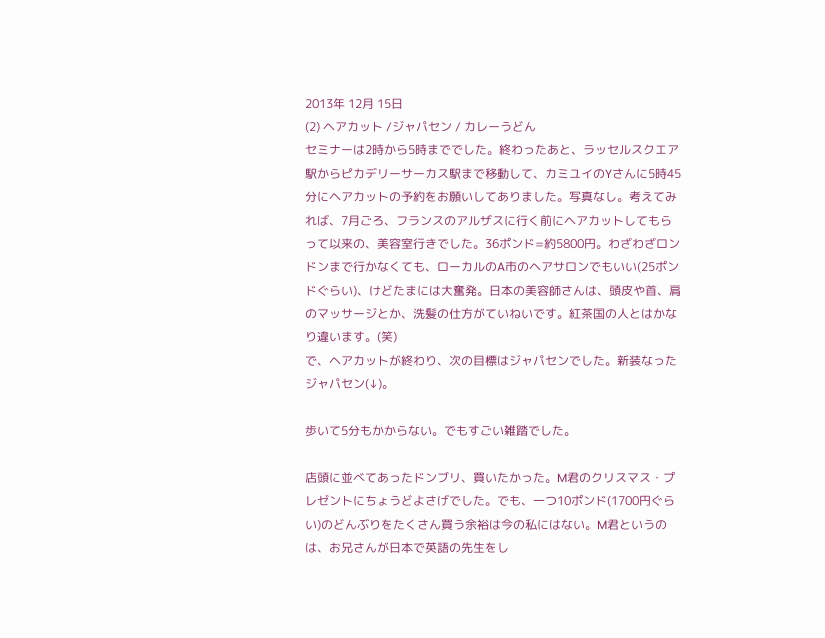2013年 12月 15日
(2) ヘアカット /ジャパセン / カレーうどん
セミナーは2時から5時まででした。終わったあと、ラッセルスクエア駅からピカデリーサーカス駅まで移動して、カミユイのYさんに5時45分にヘアカットの予約をお願いしてありました。写真なし。考えてみれば、7月ごろ、フランスのアルザスに行く前にヘアカットしてもらって以来の、美容室行きでした。36ポンド=約5800円。わざわざロンドンまで行かなくても、ローカルのA市のヘアサロンでもいい(25ポンドぐらい)、けどたまには大奮発。日本の美容師さんは、頭皮や首、肩のマッサージとか、洗髪の仕方がていねいです。紅茶国の人とはかなり違います。(笑)
で、ヘアカットが終わり、次の目標はジャパセンでした。新装なったジャパセン(↓)。

歩いて5分もかからない。でもすごい雑踏でした。

店頭に並べてあったドンブリ、買いたかった。M君のクリスマス・プレゼントにちょうどよさげでした。でも、一つ10ポンド(1700円ぐらい)のどんぶりをたくさん買う余裕は今の私にはない。M君というのは、お兄さんが日本で英語の先生をし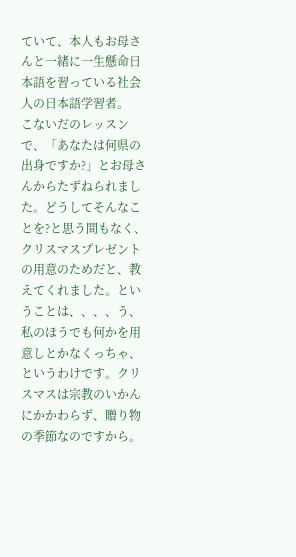ていて、本人もお母さんと一緒に一生懸命日本語を習っている社会人の日本語学習者。
こないだのレッスンで、「あなたは何県の出身ですか?」とお母さんからたずねられました。どうしてそんなことを?と思う間もなく、クリスマスプレゼントの用意のためだと、教えてくれました。ということは、、、、う、私のほうでも何かを用意しとかなくっちゃ、というわけです。クリスマスは宗教のいかんにかかわらず、贈り物の季節なのですから。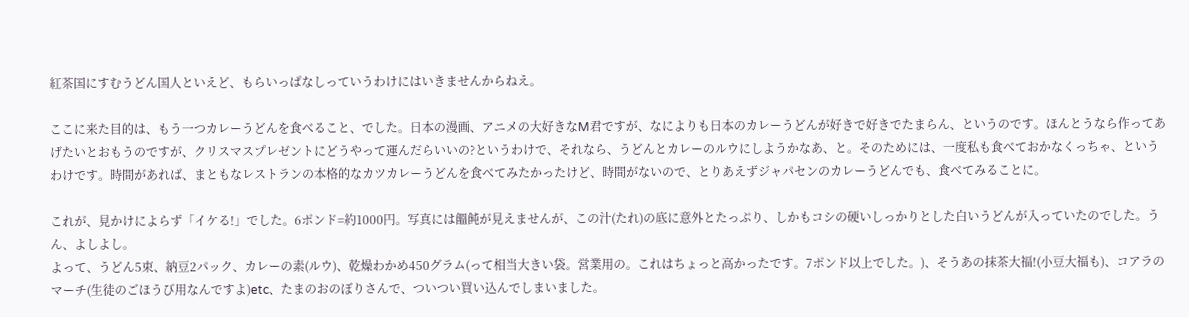紅茶国にすむうどん国人といえど、もらいっぱなしっていうわけにはいきませんからねえ。

ここに来た目的は、もう一つカレーうどんを食べること、でした。日本の漫画、アニメの大好きなM君ですが、なによりも日本のカレーうどんが好きで好きでたまらん、というのです。ほんとうなら作ってあげたいとおもうのですが、クリスマスプレゼントにどうやって運んだらいいの?というわけで、それなら、うどんとカレーのルウにしようかなあ、と。そのためには、一度私も食べておかなくっちゃ、というわけです。時間があれば、まともなレストランの本格的なカツカレーうどんを食べてみたかったけど、時間がないので、とりあえずジャパセンのカレーうどんでも、食べてみることに。

これが、見かけによらず「イケる!」でした。6ポンド=約1000円。写真には饂飩が見えませんが、この汁(たれ)の底に意外とたっぷり、しかもコシの硬いしっかりとした白いうどんが入っていたのでした。うん、よしよし。
よって、うどん5束、納豆2パック、カレーの素(ルウ)、乾燥わかめ450グラム(って相当大きい袋。営業用の。これはちょっと高かったです。7ポンド以上でした。)、そうあの抹茶大福!(小豆大福も)、コアラのマーチ(生徒のごほうび用なんですよ)etc、たまのおのぼりさんで、ついつい買い込んでしまいました。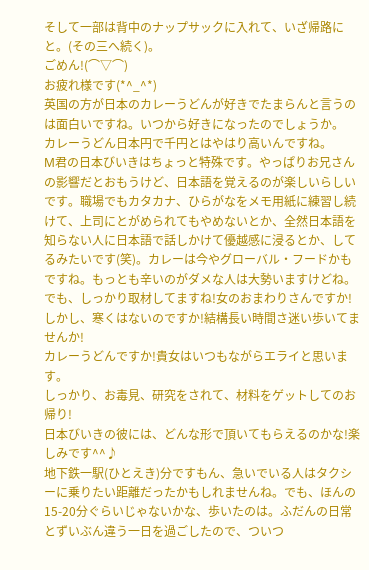そして一部は背中のナップサックに入れて、いざ帰路にと。(その三へ続く)。
ごめん!(⌒▽⌒)
お疲れ様です(*^_^*)
英国の方が日本のカレーうどんが好きでたまらんと言うのは面白いですね。いつから好きになったのでしょうか。
カレーうどん日本円で千円とはやはり高いんですね。
M君の日本びいきはちょっと特殊です。やっぱりお兄さんの影響だとおもうけど、日本語を覚えるのが楽しいらしいです。職場でもカタカナ、ひらがなをメモ用紙に練習し続けて、上司にとがめられてもやめないとか、全然日本語を知らない人に日本語で話しかけて優越感に浸るとか、してるみたいです(笑)。カレーは今やグローバル・フードかもですね。もっとも辛いのがダメな人は大勢いますけどね。
でも、しっかり取材してますね!女のおまわりさんですか!
しかし、寒くはないのですか!結構長い時間さ迷い歩いてませんか!
カレーうどんですか!貴女はいつもながらエライと思います。
しっかり、お毒見、研究をされて、材料をゲットしてのお帰り!
日本びいきの彼には、どんな形で頂いてもらえるのかな!楽しみです^^♪
地下鉄一駅(ひとえき)分ですもん、急いでいる人はタクシーに乗りたい距離だったかもしれませんね。でも、ほんの15-20分ぐらいじゃないかな、歩いたのは。ふだんの日常とずいぶん違う一日を過ごしたので、ついつ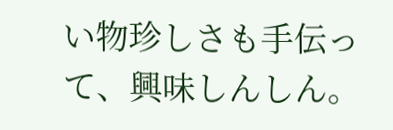い物珍しさも手伝って、興味しんしん。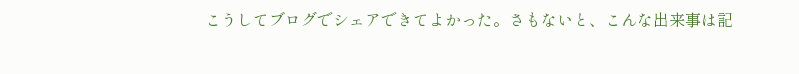こうしてブログでシェアできてよかった。さもないと、こんな出来事は記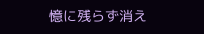憶に残らず消え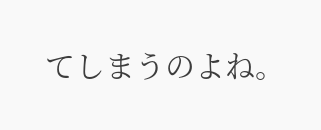てしまうのよね。